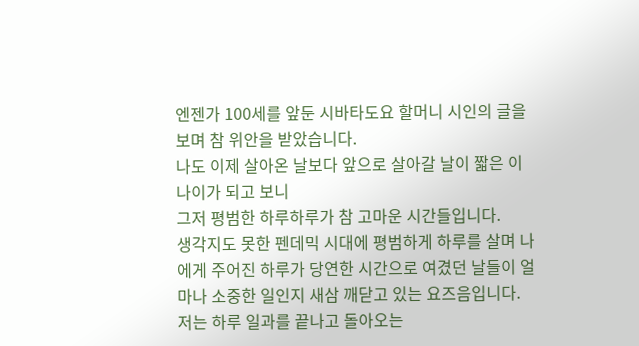엔젠가 100세를 앞둔 시바타도요 할머니 시인의 글을 보며 참 위안을 받았습니다.
나도 이제 살아온 날보다 앞으로 살아갈 날이 짧은 이 나이가 되고 보니
그저 평범한 하루하루가 참 고마운 시간들입니다.
생각지도 못한 펜데믹 시대에 평범하게 하루를 살며 나에게 주어진 하루가 당연한 시간으로 여겼던 날들이 얼마나 소중한 일인지 새삼 깨닫고 있는 요즈음입니다.
저는 하루 일과를 끝나고 돌아오는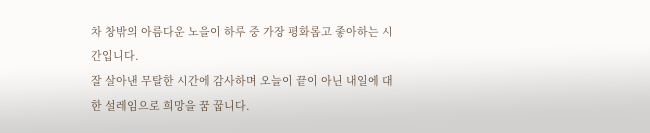차 창밖의 아름다운 노을이 하루 중 가장 평화롭고 좋아하는 시간입니다.
잘 살아낸 무탈한 시간에 감사하며 오늘이 끝이 아닌 내일에 대한 설레임으로 희망을 꿈 꿉니다.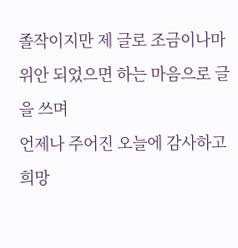졸작이지만 제 글로 조금이나마 위안 되었으면 하는 마음으로 글을 쓰며
언제나 주어진 오늘에 감사하고 희망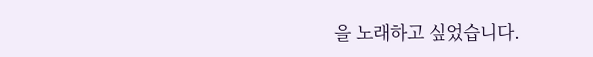을 노래하고 싶었습니다.